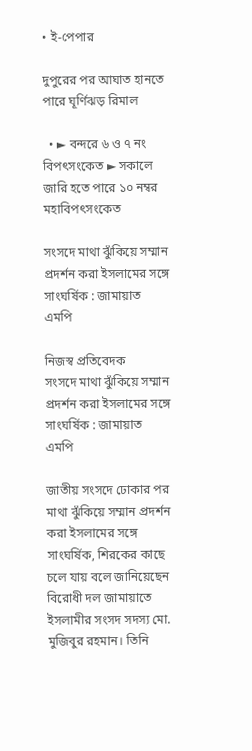• ই-পেপার

দুপুরের পর আঘাত হানতে পারে ঘূর্ণিঝড় রিমাল

  • ► বন্দরে ৬ ও ৭ নং বিপৎসংকেত ► সকালে জারি হতে পারে ১০ নম্বর মহাবিপৎসংকেত

সংসদে মাথা ঝুঁকিয়ে সম্মান প্রদর্শন করা ইসলামের সঙ্গে সাংঘর্ষিক : জামায়াত এমপি

নিজস্ব প্রতিবেদক
সংসদে মাথা ঝুঁকিয়ে সম্মান প্রদর্শন করা ইসলামের সঙ্গে সাংঘর্ষিক : জামায়াত এমপি

জাতীয় সংসদে ঢোকার পর মাথা ঝুঁকিয়ে সম্মান প্রদর্শন করা ইসলামের সঙ্গে সাংঘর্ষিক, শিরকের কাছে চলে যায় বলে জানিয়েছেন বিরোধী দল জামায়াতে ইসলামীর সংসদ সদস্য মো. মুজিবুর রহমান। তিনি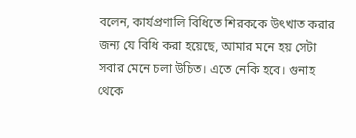বলেন, কার্যপ্রণালি বিধিতে শিরককে উৎখাত করার জন্য যে বিধি করা হয়েছে, আমার মনে হয় সেটা সবার মেনে চলা উচিত। এতে নেকি হবে। গুনাহ থেকে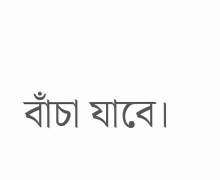বাঁচা যাবে।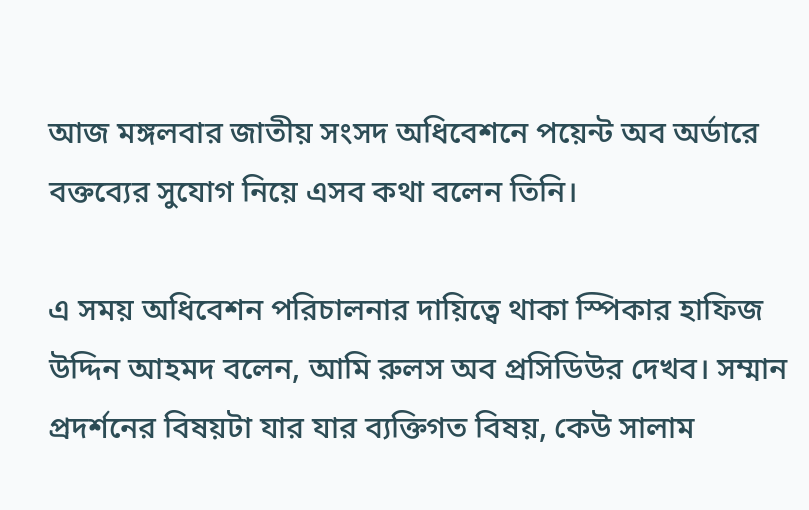আজ মঙ্গলবার জাতীয় সংসদ অধিবেশনে পয়েন্ট অব অর্ডারে বক্তব্যের সুযোগ নিয়ে এসব কথা বলেন তিনি।

এ সময় অধিবেশন পরিচালনার দায়িত্বে থাকা স্পিকার হাফিজ উদ্দিন আহমদ বলেন, আমি রুলস অব প্রসিডিউর দেখব। সম্মান প্রদর্শনের বিষয়টা যার যার ব্যক্তিগত বিষয়, কেউ সালাম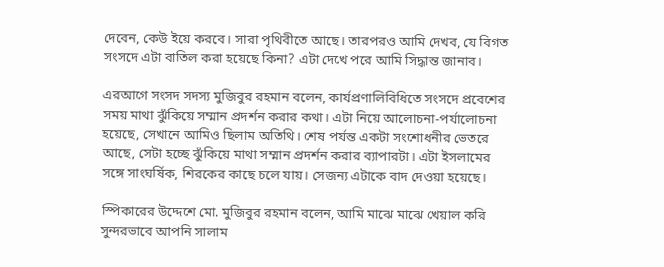দেবেন, কেউ ইয়ে করবে। সারা পৃথিবীতে আছে। তারপরও আমি দেখব, যে বিগত সংসদে এটা বাতিল করা হয়েছে কিনা? এটা দেখে পরে আমি সিদ্ধান্ত জানাব।

এরআগে সংসদ সদস্য মুজিবুর রহমান বলেন, কার্যপ্রণালিবিধিতে সংসদে প্রবেশের সময় মাথা ঝুঁকিয়ে সম্মান প্রদর্শন করার কথা। এটা নিয়ে আলোচনা-পর্যালোচনা হয়েছে, সেখানে আমিও ছিলাম অতিথি। শেষ পর্যন্ত একটা সংশোধনীর ভেতরে আছে, সেটা হচ্ছে ঝুঁকিয়ে মাথা সম্মান প্রদর্শন করার ব্যাপারটা। এটা ইসলামের সঙ্গে সাংঘর্ষিক, শিরকের কাছে চলে যায়। সেজন্য এটাকে বাদ দেওয়া হয়েছে।

স্পিকারের উদ্দেশে মো. মুজিবুর রহমান বলেন, আমি মাঝে মাঝে খেয়াল করি সুন্দরভাবে আপনি সালাম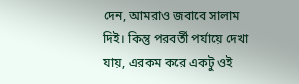দেন, আমরাও জবাবে সালাম দিই। কিন্তু পরবর্তী পর্যায়ে দেখা যায়, এরকম করে একটু ওই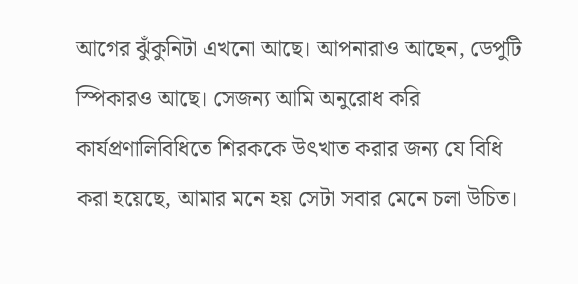আগের ঝুঁকুনিটা এখনো আছে। আপনারাও আছেন, ডেপুটি স্পিকারও আছে। সেজন্য আমি অনুরোধ করি কার্যপ্রণালিবিধিতে শিরককে উৎখাত করার জন্য যে বিধি করা হয়েছে, আমার মনে হয় সেটা সবার মেনে চলা উচিত।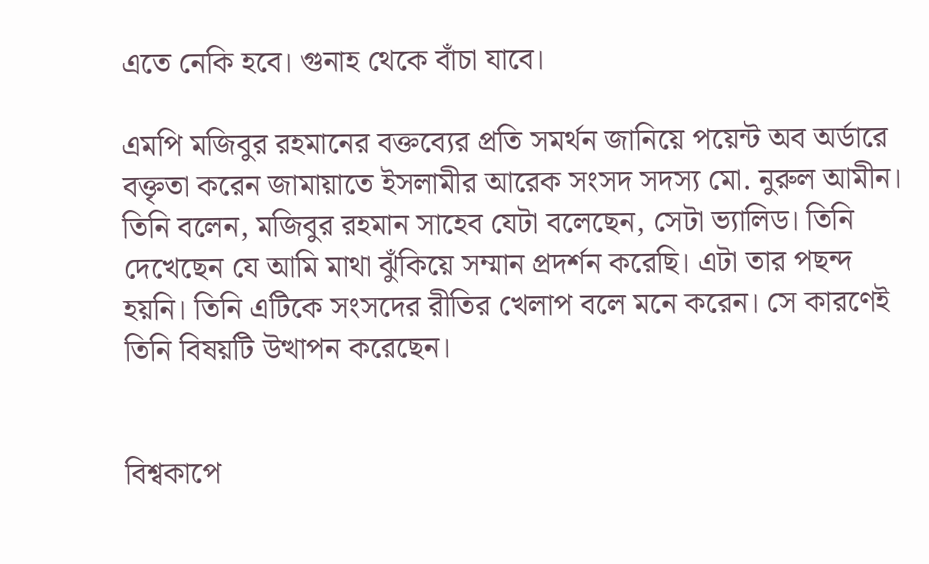এতে নেকি হবে। গুনাহ থেকে বাঁচা যাবে।

এমপি মজিবুর রহমানের বক্তব্যের প্রতি সমর্থন জানিয়ে পয়েন্ট অব অর্ডারে বক্তৃতা করেন জামায়াতে ইসলামীর আরেক সংসদ সদস্য মো. নুরুল আমীন। তিনি বলেন, মজিবুর রহমান সাহেব যেটা বলেছেন, সেটা ভ্যালিড। তিনি দেখেছেন যে আমি মাথা ঝুঁকিয়ে সম্মান প্রদর্শন করেছি। এটা তার পছন্দ হয়নি। তিনি এটিকে সংসদের রীতির খেলাপ বলে মনে করেন। সে কারণেই তিনি বিষয়টি উত্থাপন করেছেন।


বিশ্বকাপে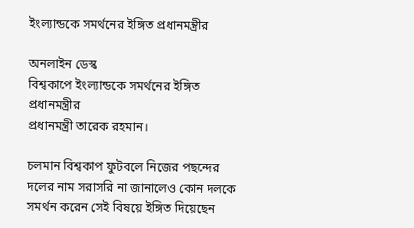ইংল্যান্ডকে সমর্থনের ইঙ্গিত প্রধানমন্ত্রীর

অনলাইন ডেস্ক
বিশ্বকাপে ইংল্যান্ডকে সমর্থনের ইঙ্গিত প্রধানমন্ত্রীর
প্রধানমন্ত্রী তারেক রহমান।

চলমান বিশ্বকাপ ফুটবলে নিজের পছন্দের দলের নাম সরাসরি না জানালেও কোন দলকে সমর্থন করেন সেই বিষয়ে ইঙ্গিত দিয়েছেন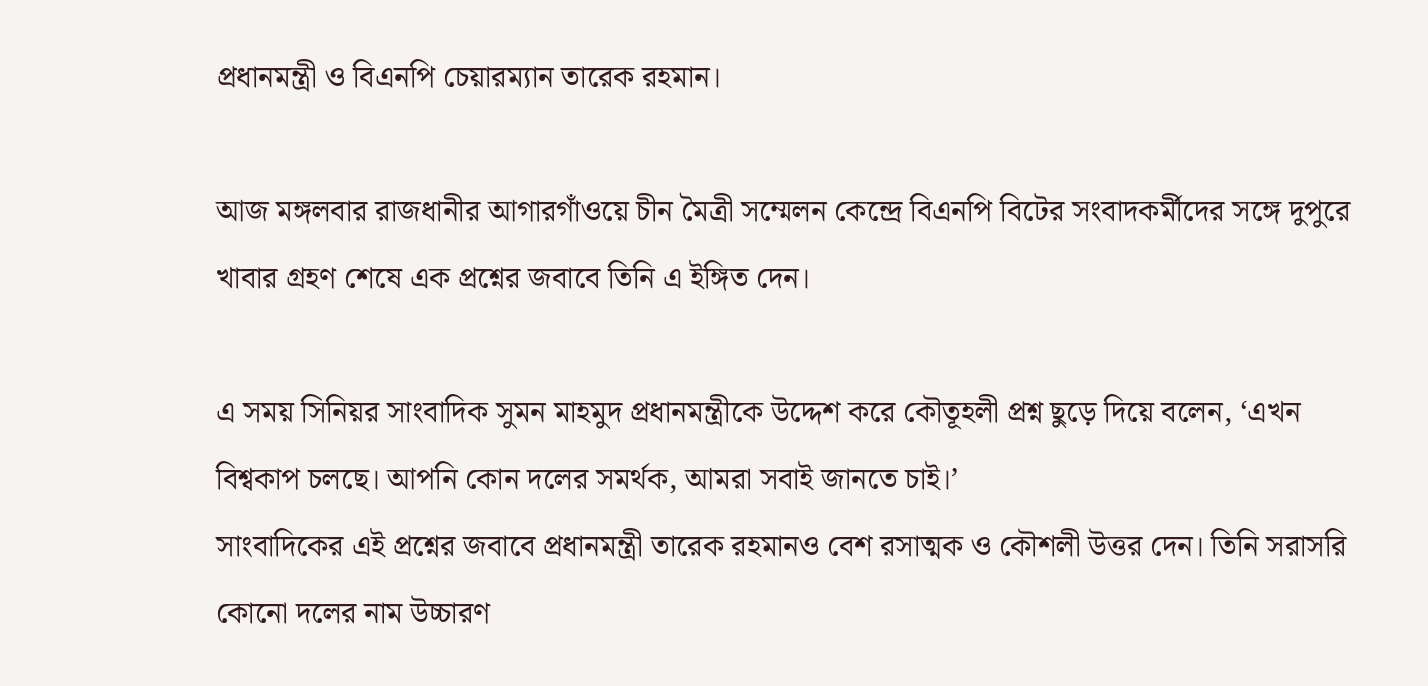প্রধানমন্ত্রী ও বিএনপি চেয়ারম্যান তারেক রহমান।

আজ মঙ্গলবার রাজধানীর আগারগাঁওয়ে চীন মৈত্রী সম্মেলন কেন্দ্রে বিএনপি বিটের সংবাদকর্মীদের সঙ্গে দুপুরে খাবার গ্রহণ শেষে এক প্রশ্নের জবাবে তিনি এ ইঙ্গিত দেন।

এ সময় সিনিয়র সাংবাদিক সুমন মাহমুদ প্রধানমন্ত্রীকে উদ্দেশ করে কৌতূহলী প্রশ্ন ছুড়ে দিয়ে বলেন, ‘এখন বিশ্বকাপ চলছে। আপনি কোন দলের সমর্থক, আমরা সবাই জানতে চাই।’
সাংবাদিকের এই প্রশ্নের জবাবে প্রধানমন্ত্রী তারেক রহমানও বেশ রসাত্মক ও কৌশলী উত্তর দেন। তিনি সরাসরি কোনো দলের নাম উচ্চারণ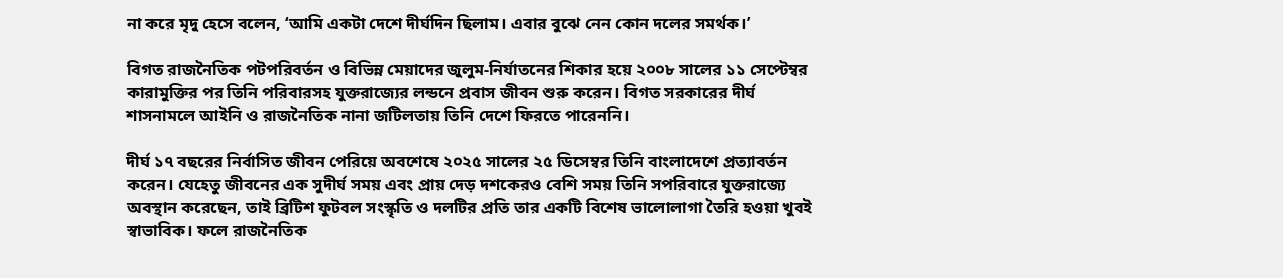না করে মৃদু হেসে বলেন, ‘আমি একটা দেশে দীর্ঘদিন ছিলাম। এবার বুঝে নেন কোন দলের সমর্থক।’

বিগত রাজনৈতিক পটপরিবর্তন ও বিভিন্ন মেয়াদের জুলুম-নির্যাতনের শিকার হয়ে ২০০৮ সালের ১১ সেপ্টেম্বর কারামুক্তির পর তিনি পরিবারসহ যুক্তরাজ্যের লন্ডনে প্রবাস জীবন শুরু করেন। বিগত সরকারের দীর্ঘ শাসনামলে আইনি ও রাজনৈতিক নানা জটিলতায় তিনি দেশে ফিরতে পারেননি।

দীর্ঘ ১৭ বছরের নির্বাসিত জীবন পেরিয়ে অবশেষে ২০২৫ সালের ২৫ ডিসেম্বর তিনি বাংলাদেশে প্রত্যাবর্তন করেন। যেহেতু জীবনের এক সুদীর্ঘ সময় এবং প্রায় দেড় দশকেরও বেশি সময় তিনি সপরিবারে যুক্তরাজ্যে অবস্থান করেছেন, তাই ব্রিটিশ ফুটবল সংস্কৃতি ও দলটির প্রতি তার একটি বিশেষ ভালোলাগা তৈরি হওয়া খুবই স্বাভাবিক। ফলে রাজনৈতিক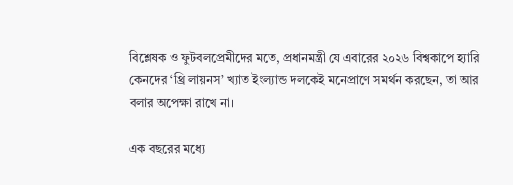বিশ্লেষক ও ফুটবলপ্রেমীদের মতে, প্রধানমন্ত্রী যে এবারের ২০২৬ বিশ্বকাপে হ্যারি কেনদের ‘থ্রি লায়নস’ খ্যাত ইংল্যান্ড দলকেই মনেপ্রাণে সমর্থন করছেন, তা আর বলার অপেক্ষা রাখে না।

এক বছরের মধ্যে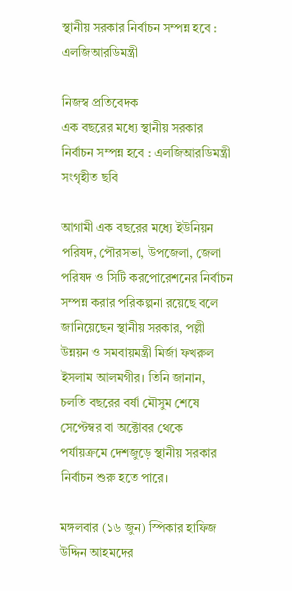স্থানীয় সরকার নির্বাচন সম্পন্ন হবে : এলজিআরডিমন্ত্রী

নিজস্ব প্রতিবেদক
এক বছরের মধ্যে স্থানীয় সরকার নির্বাচন সম্পন্ন হবে : এলজিআরডিমন্ত্রী
সংগৃহীত ছবি

আগামী এক বছরের মধ্যে ইউনিয়ন পরিষদ, পৌরসভা, উপজেলা, জেলা পরিষদ ও সিটি করপোরেশনের নির্বাচন সম্পন্ন করার পরিকল্পনা রয়েছে বলে জানিয়েছেন স্থানীয় সরকার, পল্লী উন্নয়ন ও সমবায়মন্ত্রী মির্জা ফখরুল ইসলাম আলমগীর। তিনি জানান, চলতি বছরের বর্ষা মৌসুম শেষে সেপ্টেম্বর বা অক্টোবর থেকে পর্যায়ক্রমে দেশজুড়ে স্থানীয় সরকার নির্বাচন শুরু হতে পারে।

মঙ্গলবার (১৬ জুন) স্পিকার হাফিজ উদ্দিন আহমদের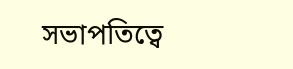সভাপতিত্বে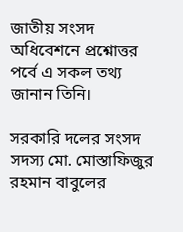জাতীয় সংসদ অধিবেশনে প্রশ্নোত্তর পর্বে এ সকল তথ্য জানান তিনি।

সরকারি দলের সংসদ সদস্য মো. মোস্তাফিজুর রহমান বাবুলের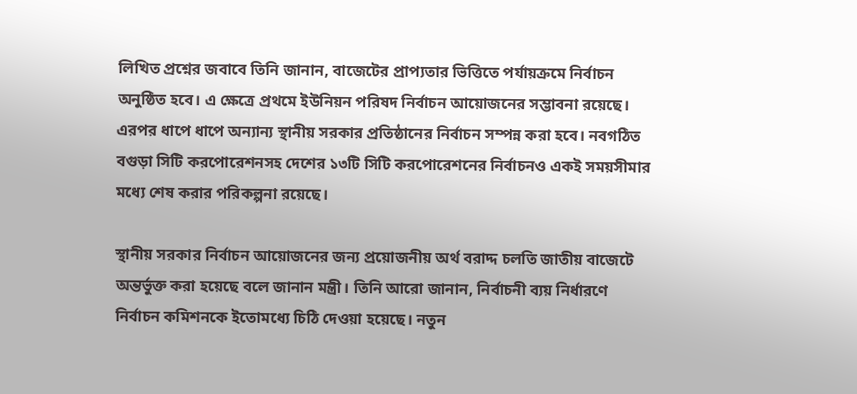লিখিত প্রশ্নের জবাবে তিনি জানান, বাজেটের প্রাপ্যতার ভিত্তিতে পর্যায়ক্রমে নির্বাচন অনুষ্ঠিত হবে। এ ক্ষেত্রে প্রথমে ইউনিয়ন পরিষদ নির্বাচন আয়োজনের সম্ভাবনা রয়েছে। এরপর ধাপে ধাপে অন্যান্য স্থানীয় সরকার প্রতিষ্ঠানের নির্বাচন সম্পন্ন করা হবে। নবগঠিত বগুড়া সিটি করপোরেশনসহ দেশের ১৩টি সিটি করপোরেশনের নির্বাচনও একই সময়সীমার মধ্যে শেষ করার পরিকল্পনা রয়েছে।

স্থানীয় সরকার নির্বাচন আয়োজনের জন্য প্রয়োজনীয় অর্থ বরাদ্দ চলতি জাতীয় বাজেটে অন্তর্ভুক্ত করা হয়েছে বলে জানান মন্ত্রী। তিনি আরো জানান, নির্বাচনী ব্যয় নির্ধারণে নির্বাচন কমিশনকে ইতোমধ্যে চিঠি দেওয়া হয়েছে। নতুন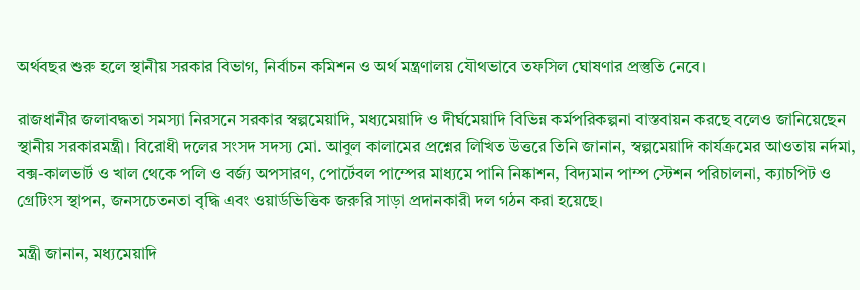অর্থবছর শুরু হলে স্থানীয় সরকার বিভাগ, নির্বাচন কমিশন ও অর্থ মন্ত্রণালয় যৌথভাবে তফসিল ঘোষণার প্রস্তুতি নেবে।

রাজধানীর জলাবদ্ধতা সমস্যা নিরসনে সরকার স্বল্পমেয়াদি, মধ্যমেয়াদি ও দীর্ঘমেয়াদি বিভিন্ন কর্মপরিকল্পনা বাস্তবায়ন করছে বলেও জানিয়েছেন স্থানীয় সরকারমন্ত্রী। বিরোধী দলের সংসদ সদস্য মো. আবুল কালামের প্রশ্নের লিখিত উত্তরে তিনি জানান, স্বল্পমেয়াদি কার্যক্রমের আওতায় নর্দমা, বক্স-কালভার্ট ও খাল থেকে পলি ও বর্জ্য অপসারণ, পোর্টেবল পাম্পের মাধ্যমে পানি নিষ্কাশন, বিদ্যমান পাম্প স্টেশন পরিচালনা, ক্যাচপিট ও গ্রেটিংস স্থাপন, জনসচেতনতা বৃদ্ধি এবং ওয়ার্ডভিত্তিক জরুরি সাড়া প্রদানকারী দল গঠন করা হয়েছে।

মন্ত্রী জানান, মধ্যমেয়াদি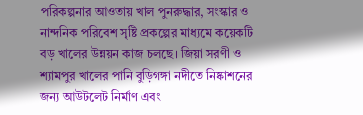পরিকল্পনার আওতায় খাল পুনরুদ্ধার, সংস্কার ও নান্দনিক পরিবেশ সৃষ্টি প্রকল্পের মাধ্যমে কয়েকটি বড় খালের উন্নয়ন কাজ চলছে। জিয়া সরণী ও শ্যামপুর খালের পানি বুড়িগঙ্গা নদীতে নিষ্কাশনের জন্য আউটলেট নির্মাণ এবং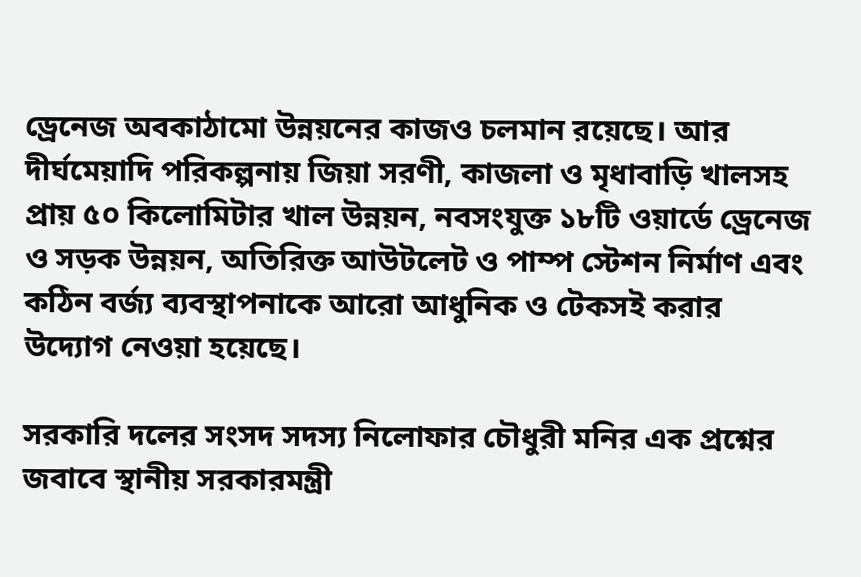ড্রেনেজ অবকাঠামো উন্নয়নের কাজও চলমান রয়েছে। আর দীর্ঘমেয়াদি পরিকল্পনায় জিয়া সরণী, কাজলা ও মৃধাবাড়ি খালসহ প্রায় ৫০ কিলোমিটার খাল উন্নয়ন, নবসংযুক্ত ১৮টি ওয়ার্ডে ড্রেনেজ ও সড়ক উন্নয়ন, অতিরিক্ত আউটলেট ও পাম্প স্টেশন নির্মাণ এবং কঠিন বর্জ্য ব্যবস্থাপনাকে আরো আধুনিক ও টেকসই করার উদ্যোগ নেওয়া হয়েছে।

সরকারি দলের সংসদ সদস্য নিলোফার চৌধুরী মনির এক প্রশ্নের জবাবে স্থানীয় সরকারমন্ত্রী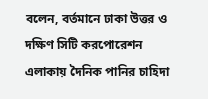বলেন, বর্তমানে ঢাকা উত্তর ও দক্ষিণ সিটি করপোরেশন এলাকায় দৈনিক পানির চাহিদা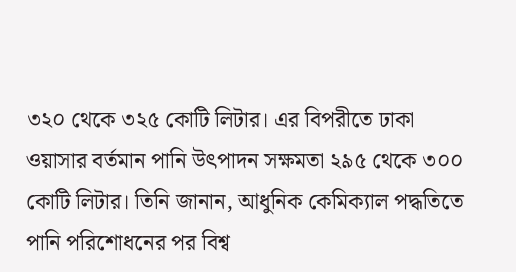৩২০ থেকে ৩২৫ কোটি লিটার। এর বিপরীতে ঢাকা ওয়াসার বর্তমান পানি উৎপাদন সক্ষমতা ২৯৫ থেকে ৩০০ কোটি লিটার। তিনি জানান, আধুনিক কেমিক্যাল পদ্ধতিতে পানি পরিশোধনের পর বিশ্ব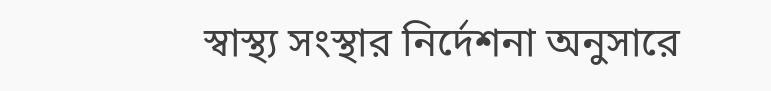স্বাস্থ্য সংস্থার নির্দেশনা অনুসারে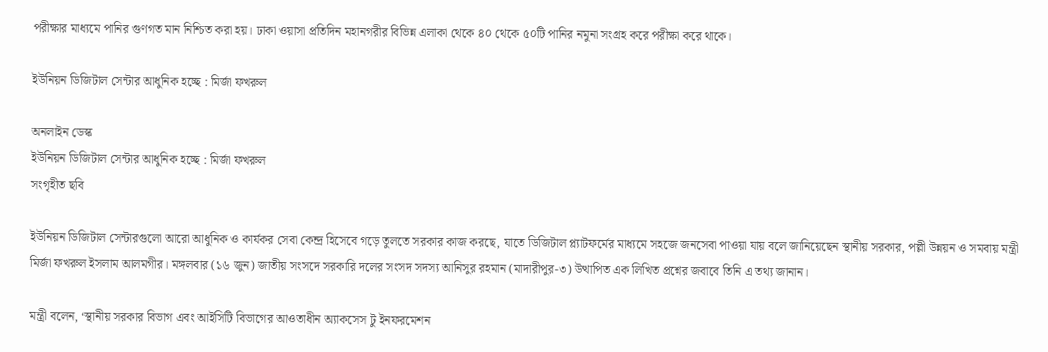পরীক্ষার মাধ্যমে পানির গুণগত মান নিশ্চিত করা হয়। ঢাকা ওয়াসা প্রতিদিন মহানগরীর বিভিন্ন এলাকা থেকে ৪০ থেকে ৫০টি পানির নমুনা সংগ্রহ করে পরীক্ষা করে থাকে।

ইউনিয়ন ডিজিটাল সেন্টার আধুনিক হচ্ছে : মির্জা ফখরুল

অনলাইন ডেস্ক
ইউনিয়ন ডিজিটাল সেন্টার আধুনিক হচ্ছে : মির্জা ফখরুল
সংগৃহীত ছবি

ইউনিয়ন ডিজিটাল সেন্টারগুলো আরো আধুনিক ও কার্যকর সেবা কেন্দ্র হিসেবে গড়ে তুলতে সরকার কাজ করছে, যাতে ডিজিটাল প্ল্যাটফর্মের মাধ্যমে সহজে জনসেবা পাওয়া যায় বলে জানিয়েছেন স্থানীয় সরকার, পল্লী উন্নয়ন ও সমবায় মন্ত্রী মির্জা ফখরুল ইসলাম আলমগীর। মঙ্গলবার (১৬ জুন) জাতীয় সংসদে সরকারি দলের সংসদ সদস্য আনিসুর রহমান (মাদারীপুর-৩) উত্থাপিত এক লিখিত প্রশ্নের জবাবে তিনি এ তথ্য জানান।

মন্ত্রী বলেন, ‘স্থানীয় সরকার বিভাগ এবং আইসিটি বিভাগের আওতাধীন অ্যাকসেস টু ইনফরমেশন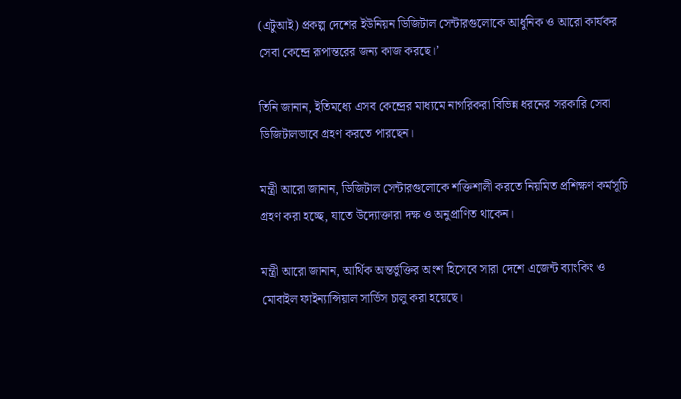(এটুআই) প্রকল্প দেশের ইউনিয়ন ডিজিটাল সেন্টারগুলোকে আধুনিক ও আরো কার্যকর সেবা কেন্দ্রে রূপান্তরের জন্য কাজ করছে।’

তিনি জানান, ইতিমধ্যে এসব কেন্দ্রের মাধ্যমে নাগরিকরা বিভিন্ন ধরনের সরকারি সেবা ডিজিটালভাবে গ্রহণ করতে পারছেন।

মন্ত্রী আরো জানান, ডিজিটাল সেন্টারগুলোকে শক্তিশালী করতে নিয়মিত প্রশিক্ষণ কর্মসূচি গ্রহণ করা হচ্ছে, যাতে উদ্যোক্তারা দক্ষ ও অনুপ্রাণিত থাকেন।

মন্ত্রী আরো জানান, আর্থিক অন্তর্ভুক্তির অংশ হিসেবে সারা দেশে এজেন্ট ব্যাংকিং ও মোবাইল ফাইন্যান্সিয়াল সার্ভিস চালু করা হয়েছে।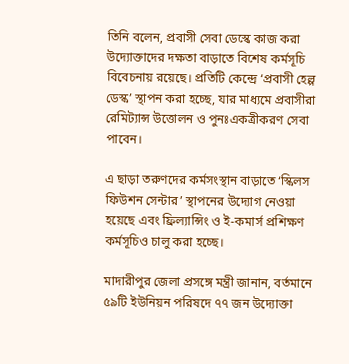তিনি বলেন, প্রবাসী সেবা ডেস্কে কাজ করা উদ্যোক্তাদের দক্ষতা বাড়াতে বিশেষ কর্মসূচি বিবেচনায় রয়েছে। প্রতিটি কেন্দ্রে ‘প্রবাসী হেল্প ডেস্ক’ স্থাপন করা হচ্ছে, যার মাধ্যমে প্রবাসীরা রেমিট্যান্স উত্তোলন ও পুনঃএকত্রীকরণ সেবা পাবেন।

এ ছাড়া তরুণদের কর্মসংস্থান বাড়াতে ‘স্কিলস ফিউশন সেন্টার’ স্থাপনের উদ্যোগ নেওয়া হয়েছে এবং ফ্রিল্যান্সিং ও ই-কমার্স প্রশিক্ষণ কর্মসূচিও চালু করা হচ্ছে।

মাদারীপুর জেলা প্রসঙ্গে মন্ত্রী জানান, বর্তমানে ৫৯টি ইউনিয়ন পরিষদে ৭৭ জন উদ্যোক্তা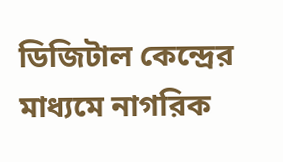ডিজিটাল কেন্দ্রের মাধ্যমে নাগরিক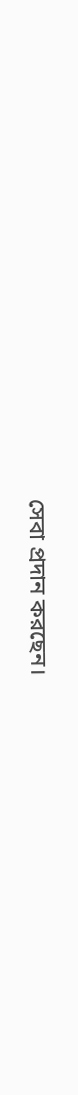সেবা প্রদান করছেন।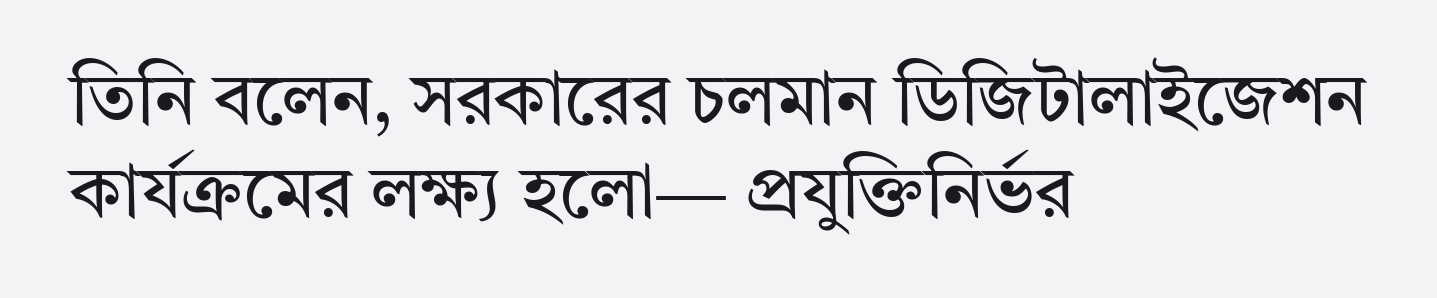তিনি বলেন, সরকারের চলমান ডিজিটালাইজেশন কার্যক্রমের লক্ষ্য হলো— প্রযুক্তিনির্ভর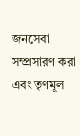জনসেবা সম্প্রসারণ করা এবং তৃণমূল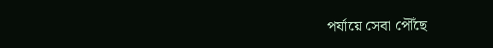পর্যায়ে সেবা পৌঁছে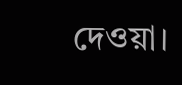দেওয়া।